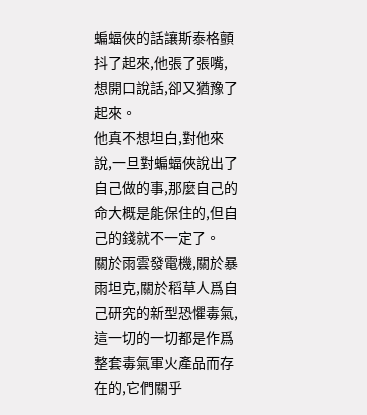蝙蝠俠的話讓斯泰格顫抖了起來,他張了張嘴,想開口說話,卻又猶豫了起來。
他真不想坦白,對他來說,一旦對蝙蝠俠說出了自己做的事,那麼自己的命大概是能保住的,但自己的錢就不一定了。
關於雨雲發電機,關於暴雨坦克,關於稻草人爲自己研究的新型恐懼毒氣,這一切的一切都是作爲整套毒氣軍火產品而存在的,它們關乎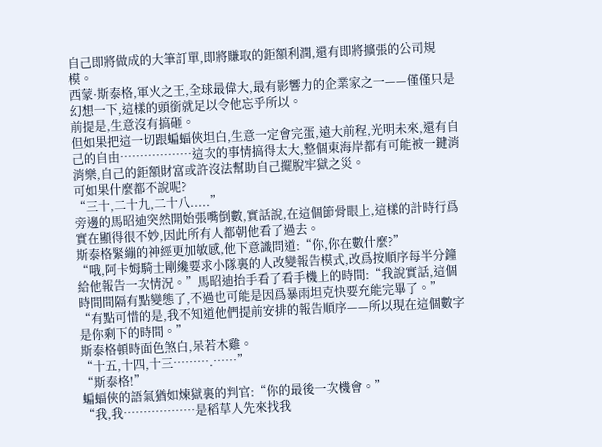自己即將做成的大筆訂單,即將賺取的鉅額利潤,還有即將擴張的公司規模。
西蒙·斯泰格,軍火之王,全球最偉大,最有影響力的企業家之一——僅僅只是幻想一下,這樣的頭銜就足以令他忘乎所以。
前提是,生意沒有搞砸。
但如果把這一切跟蝙蝠俠坦白,生意一定會完蛋,遠大前程,光明未來,還有自己的自由………………這次的事情搞得太大,整個東海岸都有可能被一鍵消消樂,自己的鉅額財富或許沒法幫助自己擺脫牢獄之災。
可如果什麼都不說呢?
“三十,二十九,二十八.....”
旁邊的馬昭迪突然開始張嘴倒數,實話說,在這個節骨眼上,這樣的計時行爲實在顯得很不妙,因此所有人都朝他看了過去。
斯泰格緊繃的神經更加敏感,他下意識問道:“你,你在數什麼?”
“哦,阿卡姆騎士剛纔要求小隊裏的人改變報告模式,改爲按順序每半分鐘給他報告一次情況。”馬昭迪抬手看了看手機上的時間:“我說實話,這個時間間隔有點變態了,不過也可能是因爲暴雨坦克快要充能完畢了。”
“有點可惜的是,我不知道他們提前安排的報告順序——所以現在這個數字是你剩下的時間。”
斯泰格頓時面色煞白,呆若木雞。
“十五,十四,十三……….……”
“斯泰格!”
蝙蝠俠的語氣猶如煉獄裏的判官:“你的最後一次機會。”
“我,我………………是稻草人先來找我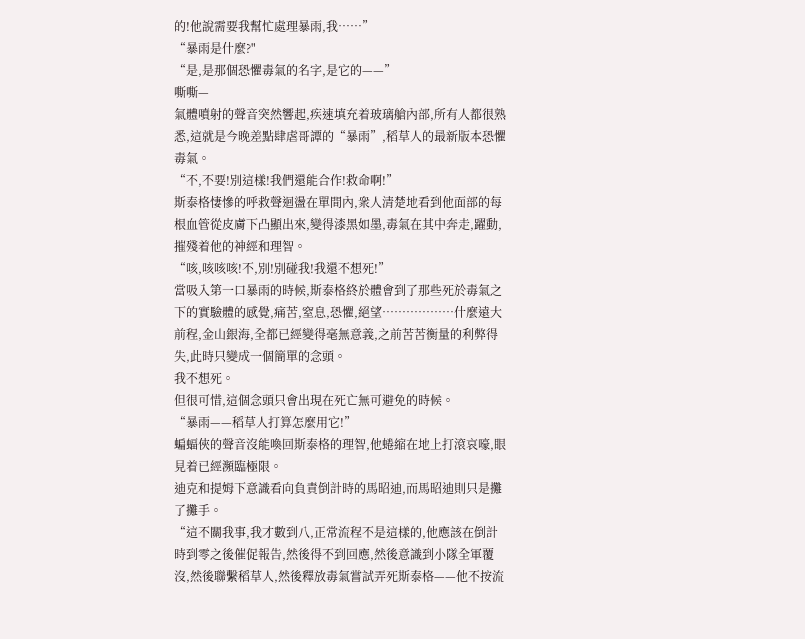的!他說需要我幫忙處理暴雨,我……”
“暴雨是什麼?"
“是,是那個恐懼毒氣的名字,是它的——”
嘶嘶—
氣體噴射的聲音突然響起,疾速填充着玻璃艙內部,所有人都很熟悉,這就是今晚差點肆虐哥譚的“暴雨”,稻草人的最新版本恐懼毒氣。
“不,不要!別這樣!我們還能合作!救命啊!”
斯泰格悽慘的呼救聲迴盪在單間內,衆人清楚地看到他面部的每根血管從皮膚下凸顯出來,變得漆黑如墨,毒氣在其中奔走,躍動,摧殘着他的神經和理智。
“咳,咳咳咳!不,別!別碰我!我還不想死!”
當吸入第一口暴雨的時候,斯泰格終於體會到了那些死於毒氣之下的實驗體的感覺,痛苦,窒息,恐懼,絕望………………什麼遠大前程,金山銀海,全都已經變得毫無意義,之前苦苦衡量的利弊得失,此時只變成一個簡單的念頭。
我不想死。
但很可惜,這個念頭只會出現在死亡無可避免的時候。
“暴雨——稻草人打算怎麼用它!”
蝙蝠俠的聲音沒能喚回斯泰格的理智,他蜷縮在地上打滾哀嚎,眼見着已經瀕臨極限。
迪克和提姆下意識看向負責倒計時的馬昭迪,而馬昭迪則只是攤了攤手。
“這不關我事,我才數到八,正常流程不是這樣的,他應該在倒計時到零之後催促報告,然後得不到回應,然後意識到小隊全軍覆沒,然後聯繫稻草人,然後釋放毒氣嘗試弄死斯泰格——他不按流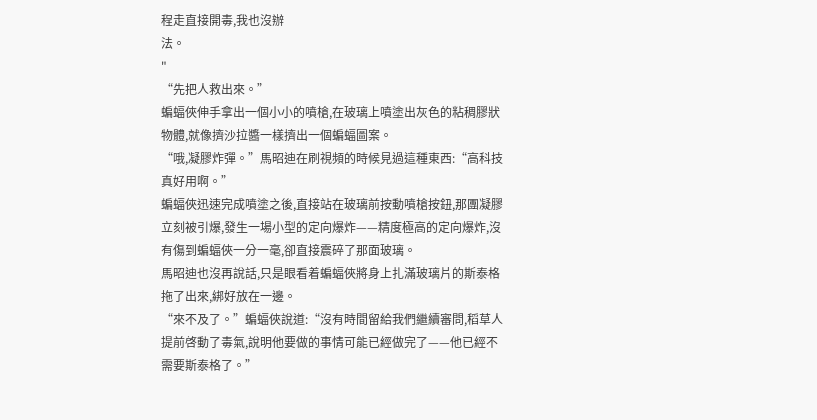程走直接開毒,我也沒辦
法。
"
“先把人救出來。”
蝙蝠俠伸手拿出一個小小的噴槍,在玻璃上噴塗出灰色的粘稠膠狀物體,就像擠沙拉醬一樣擠出一個蝙蝠圖案。
“哦,凝膠炸彈。”馬昭迪在刷視頻的時候見過這種東西:“高科技真好用啊。”
蝙蝠俠迅速完成噴塗之後,直接站在玻璃前按動噴槍按鈕,那團凝膠立刻被引爆,發生一場小型的定向爆炸——精度極高的定向爆炸,沒有傷到蝙蝠俠一分一毫,卻直接震碎了那面玻璃。
馬昭迪也沒再說話,只是眼看着蝙蝠俠將身上扎滿玻璃片的斯泰格拖了出來,綁好放在一邊。
“來不及了。”蝙蝠俠說道:“沒有時間留給我們繼續審問,稻草人提前啓動了毒氣,說明他要做的事情可能已經做完了——他已經不需要斯泰格了。”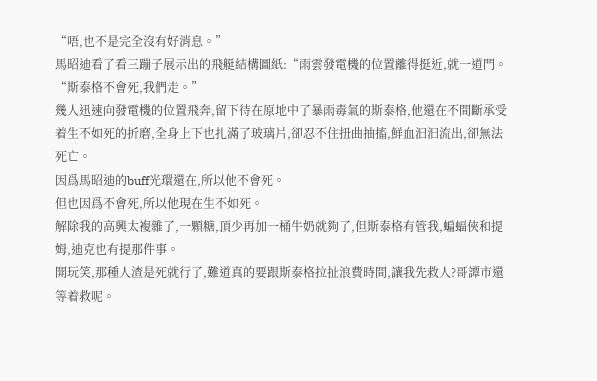“唔,也不是完全沒有好消息。”
馬昭迪看了看三蹦子展示出的飛艇結構圖紙:“雨雲發電機的位置離得挺近,就一道門。
“斯泰格不會死,我們走。”
幾人迅速向發電機的位置飛奔,留下待在原地中了暴雨毒氣的斯泰格,他還在不間斷承受着生不如死的折磨,全身上下也扎滿了玻璃片,卻忍不住扭曲抽搐,鮮血汩汩流出,卻無法死亡。
因爲馬昭迪的buff光環還在,所以他不會死。
但也因爲不會死,所以他現在生不如死。
解除我的高興太複雜了,一顆糖,頂少再加一桶牛奶就夠了,但斯泰格有管我,蝙蝠俠和提姆,迪克也有提那件事。
開玩笑,那種人渣是死就行了,難道真的要跟斯泰格拉扯浪費時間,讓我先救人?哥譚市還等着救呢。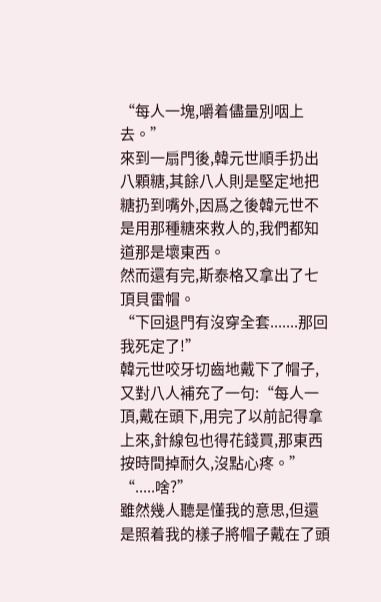“每人一塊,嚼着儘量別咽上去。”
來到一扇門後,韓元世順手扔出八顆糖,其餘八人則是堅定地把糖扔到嘴外,因爲之後韓元世不是用那種糖來救人的,我們都知道那是壞東西。
然而還有完,斯泰格又拿出了七頂貝雷帽。
“下回退門有沒穿全套.......那回我死定了!”
韓元世咬牙切齒地戴下了帽子,又對八人補充了一句:“每人一頂,戴在頭下,用完了以前記得拿上來,針線包也得花錢買,那東西按時間掉耐久,沒點心疼。”
“.....啥?”
雖然幾人聽是懂我的意思,但還是照着我的樣子將帽子戴在了頭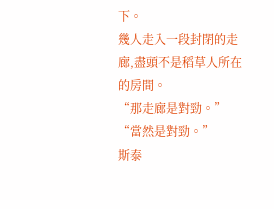下。
幾人走入一段封閉的走廊,盡頭不是稻草人所在的房間。
“那走廊是對勁。”
“當然是對勁。”
斯泰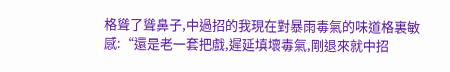格聳了聳鼻子,中過招的我現在對暴雨毒氣的味道格裏敏感:“還是老一套把戲,遲延填壞毒氣,剛退來就中招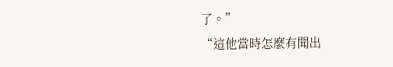了。”
“這他當時怎麼有聞出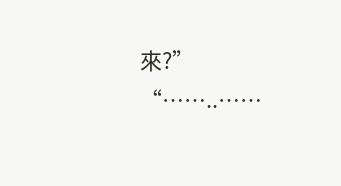來?”
“……..……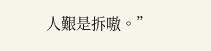人艱是拆嗷。”